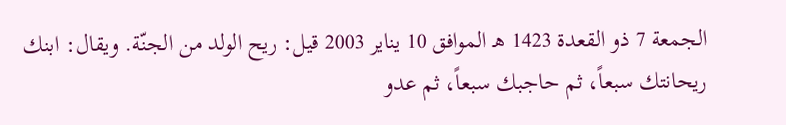الجمعة 7 ذو القعدة 1423 هـ الموافق 10 يناير 2003 قيل: ريح الولد من الجنّة. ويقال: ابنك ريحانتك سبعاً، ثم حاجبك سبعاً، ثم عدو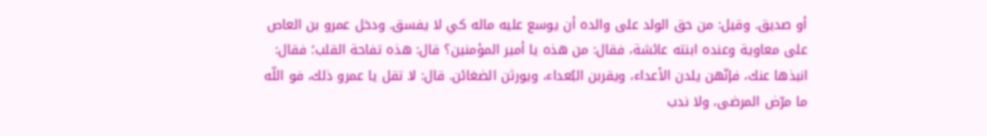أو صديق. وقيل: من حق الولد على والده أن يوسع عليه ماله كي لا يفسق. ودخل عمرو بن العاص على معاوية وعنده ابنته عائشة، فقال: من هذه يا أمير المؤمنين؟ قال: هذه تفاحة القلب؛ فقال: انبذها عنك، فإنّهن يلدن الأعداء، ويقربن البُعداء، ويورثن الضغائن. قال: لا تقل يا عمرو ذلك، فو اللّه ما مرّض المرضى، ولا ندب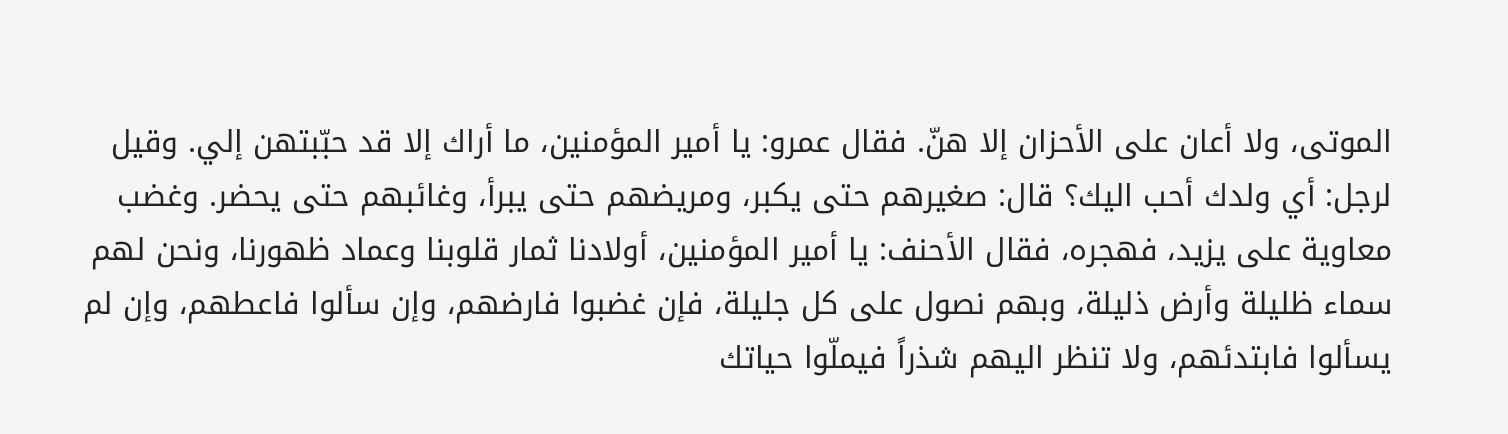الموتى، ولا أعان على الأحزان إلا هنّ. فقال عمرو: يا أمير المؤمنين، ما أراك إلا قد حبّبتهن إلي. وقيل لرجل: أي ولدك أحب اليك؟ قال: صغيرهم حتى يكبر، ومريضهم حتى يبرأ، وغائبهم حتى يحضر. وغضب معاوية على يزيد، فهجره، فقال الأحنف: يا أمير المؤمنين، أولادنا ثمار قلوبنا وعماد ظهورنا، ونحن لهم سماء ظليلة وأرض ذليلة، وبهم نصول على كل جليلة، فإن غضبوا فارضهم، وإن سألوا فاعطهم، وإن لم يسألوا فابتدئهم، ولا تنظر اليهم شذراً فيملّوا حياتك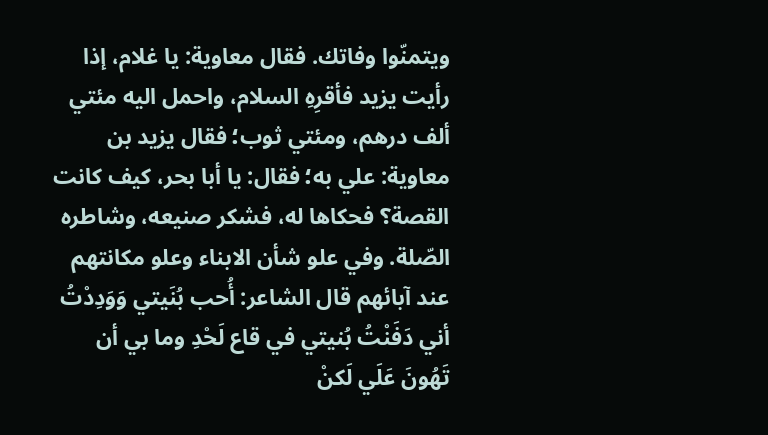ويتمنّوا وفاتك. فقال معاوية: يا غلام، إذا رأيت يزيد فأقرِهِ السلام، واحمل اليه مئتي ألف درهم، ومئتي ثوب؛ فقال يزيد بن معاوية: علي به؛ فقال: يا أبا بحر، كيف كانت القصة؟ فحكاها له، فشكر صنيعه، وشاطره الصّلة. وفي علو شأن الابناء وعلو مكانتهم عند آبائهم قال الشاعر: أُحب بُنَيتي وَوَدِدْتُ أني دَفَنْتُ بُنيتي في قاع لَحْدِ وما بي أن تَهُونَ عَلَي لَكنْ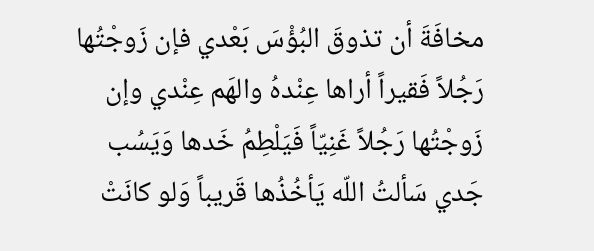مخافَةَ أن تذوقَ البُؤْسَ بَعْدي فإن زَوجْتُها رَجُلاً فَقيراً أراها عِنْدهُ والهَم عِنْدي وإن زَوجْتُها رَجُلاً غَنِيّاً فَيَلْطِمُ خَدها وَيَسُب جَدي سَألتُ اللّه يَأخُذُها قَريباً وَلو كانَتْ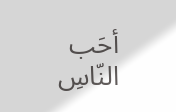أحَب النّاسِ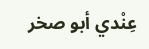عِنْدي أبو صخر